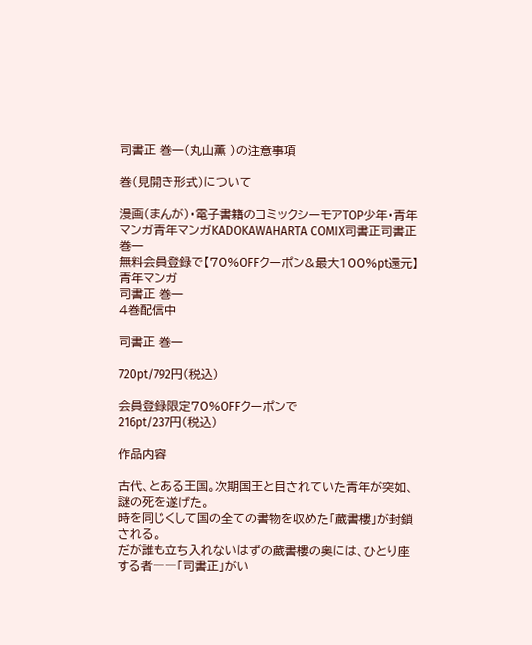司書正 巻一(丸山薫 )の注意事項

巻(見開き形式)について

漫画(まんが)・電子書籍のコミックシーモアTOP少年・青年マンガ青年マンガKADOKAWAHARTA COMIX司書正司書正 巻一
無料会員登録で【70%OFFクーポン&最大100%pt還元】
青年マンガ
司書正 巻一
4巻配信中

司書正 巻一

720pt/792円(税込)

会員登録限定70%OFFクーポンで
216pt/237円(税込)

作品内容

古代、とある王国。次期国王と目されていた青年が突如、謎の死を遂げた。
時を同じくして国の全ての書物を収めた「蔵書樓」が封鎖される。
だが誰も立ち入れないはずの蔵書樓の奥には、ひとり座する者――「司書正」がい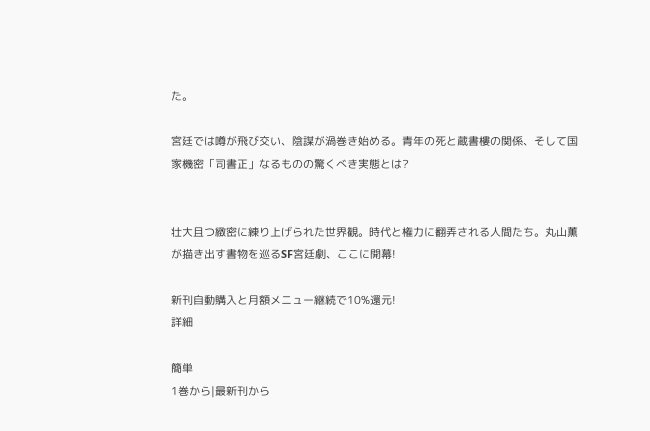た。

宮廷では噂が飛び交い、陰謀が渦巻き始める。青年の死と蔵書樓の関係、そして国家機密「司書正」なるものの驚くべき実態とは?


壮大且つ緻密に練り上げられた世界観。時代と権力に翻弄される人間たち。丸山薫が描き出す書物を巡るSF宮廷劇、ここに開幕!

新刊自動購入と月額メニュー継続で10%還元!
詳細

簡単
1巻から|最新刊から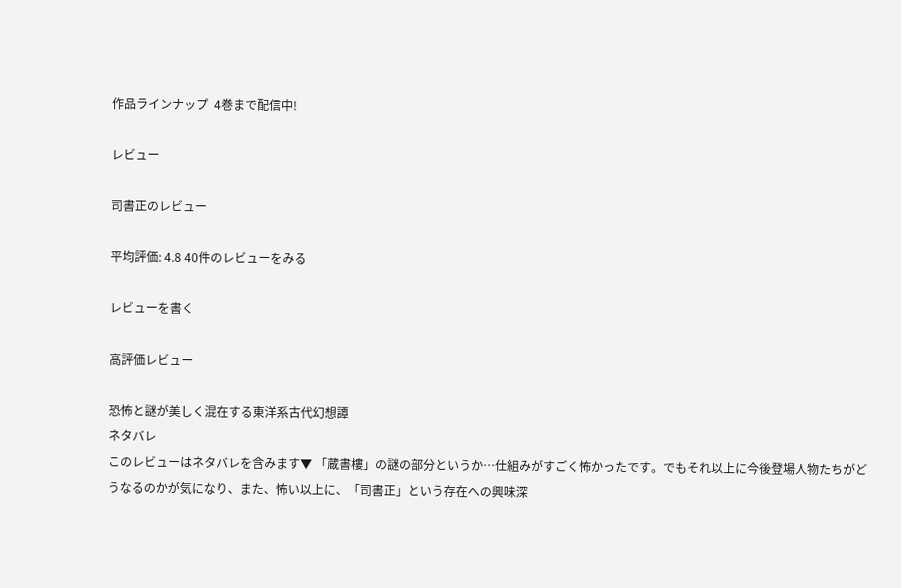作品ラインナップ  4巻まで配信中!

レビュー

司書正のレビュー

平均評価: 4.8 40件のレビューをみる

レビューを書く

高評価レビュー

恐怖と謎が美しく混在する東洋系古代幻想譚
ネタバレ
このレビューはネタバレを含みます▼ 「蔵書樓」の謎の部分というか…仕組みがすごく怖かったです。でもそれ以上に今後登場人物たちがどうなるのかが気になり、また、怖い以上に、「司書正」という存在への興味深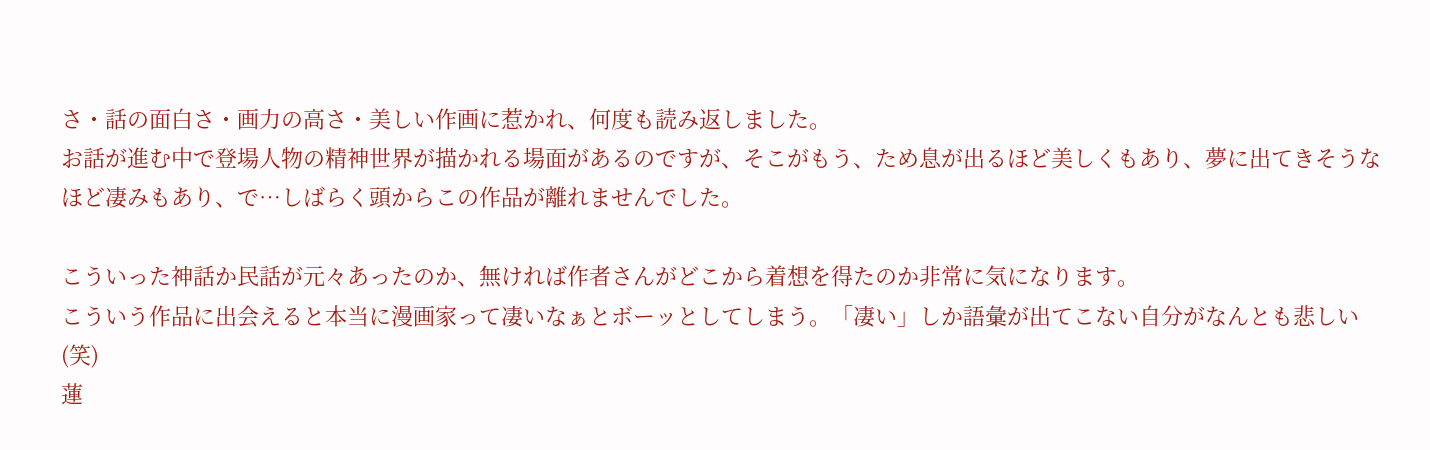さ・話の面白さ・画力の高さ・美しい作画に惹かれ、何度も読み返しました。
お話が進む中で登場人物の精神世界が描かれる場面があるのですが、そこがもう、ため息が出るほど美しくもあり、夢に出てきそうなほど凄みもあり、で…しばらく頭からこの作品が離れませんでした。

こういった神話か民話が元々あったのか、無ければ作者さんがどこから着想を得たのか非常に気になります。
こういう作品に出会えると本当に漫画家って凄いなぁとボーッとしてしまう。「凄い」しか語彙が出てこない自分がなんとも悲しい(笑)
蓮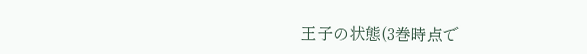王子の状態(3巻時点で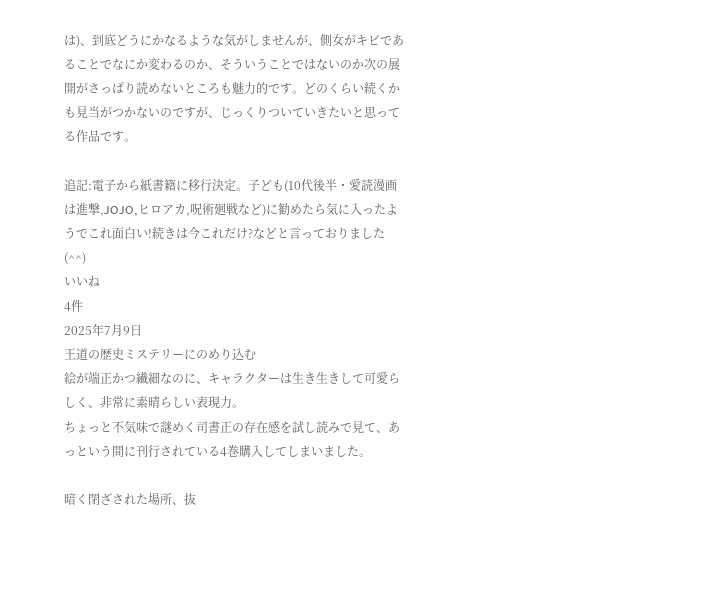は)、到底どうにかなるような気がしませんが、側女がキビであることでなにか変わるのか、そういうことではないのか次の展開がさっぱり読めないところも魅力的です。どのくらい続くかも見当がつかないのですが、じっくりついていきたいと思ってる作品です。

追記:電子から紙書籍に移行決定。子ども(10代後半・愛読漫画は進撃,JOJO,ヒロアカ,呪術廻戦など)に勧めたら気に入ったようでこれ面白い!続きは今これだけ?などと言っておりました(^^)
いいね
4件
2025年7月9日
王道の歴史ミステリーにのめり込む
絵が端正かつ繊細なのに、キャラクターは生き生きして可愛らしく、非常に素晴らしい表現力。
ちょっと不気味で謎めく司書正の存在感を試し読みで見て、あっという間に刊行されている4巻購入してしまいました。

暗く閉ざされた場所、抜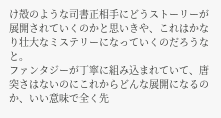け殻のような司書正相手にどうストーリーが展開されていくのかと思いきや、これはかなり壮大なミステリーになっていくのだろうなと。
ファンタジーが丁寧に組み込まれていて、唐突さはないのにこれからどんな展開になるのか、いい意味で全く先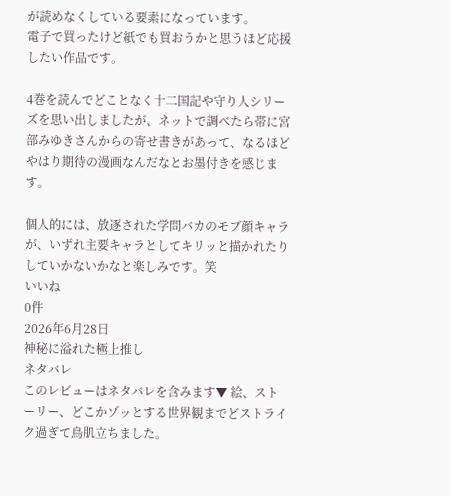が読めなくしている要素になっています。
電子で買ったけど紙でも買おうかと思うほど応援したい作品です。

4巻を読んでどことなく十二国記や守り人シリーズを思い出しましたが、ネットで調べたら帯に宮部みゆきさんからの寄せ書きがあって、なるほどやはり期待の漫画なんだなとお墨付きを感じます。

個人的には、放逐された学問バカのモブ顔キャラが、いずれ主要キャラとしてキリッと描かれたりしていかないかなと楽しみです。笑
いいね
0件
2026年6月28日
神秘に溢れた極上推し
ネタバレ
このレビューはネタバレを含みます▼ 絵、ストーリー、どこかゾッとする世界観までどストライク過ぎて鳥肌立ちました。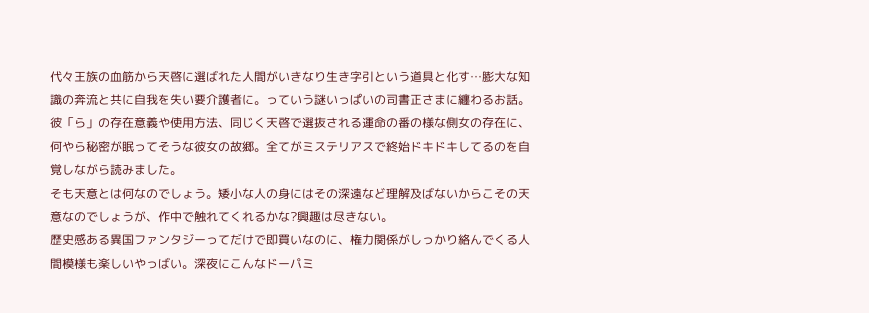代々王族の血筋から天啓に選ばれた人間がいきなり生き字引という道具と化す…膨大な知識の奔流と共に自我を失い要介護者に。っていう謎いっぱいの司書正さまに纏わるお話。
彼「ら」の存在意義や使用方法、同じく天啓で選抜される運命の番の様な側女の存在に、何やら秘密が眠ってそうな彼女の故郷。全てがミステリアスで終始ドキドキしてるのを自覚しながら読みました。
そも天意とは何なのでしょう。矮小な人の身にはその深遠など理解及ばないからこその天意なのでしょうが、作中で触れてくれるかな?興趣は尽きない。
歴史感ある異国ファンタジーってだけで即買いなのに、権力関係がしっかり絡んでくる人間模様も楽しいやっばい。深夜にこんなドーパミ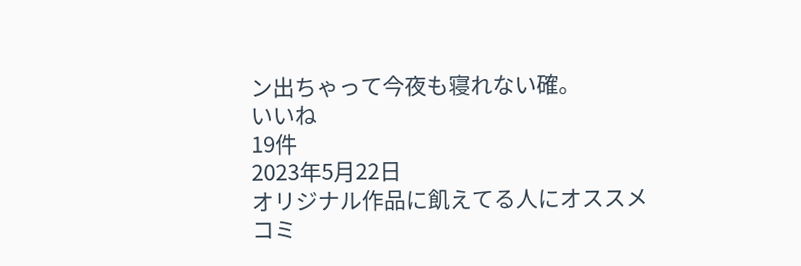ン出ちゃって今夜も寝れない確。
いいね
19件
2023年5月22日
オリジナル作品に飢えてる人にオススメ
コミ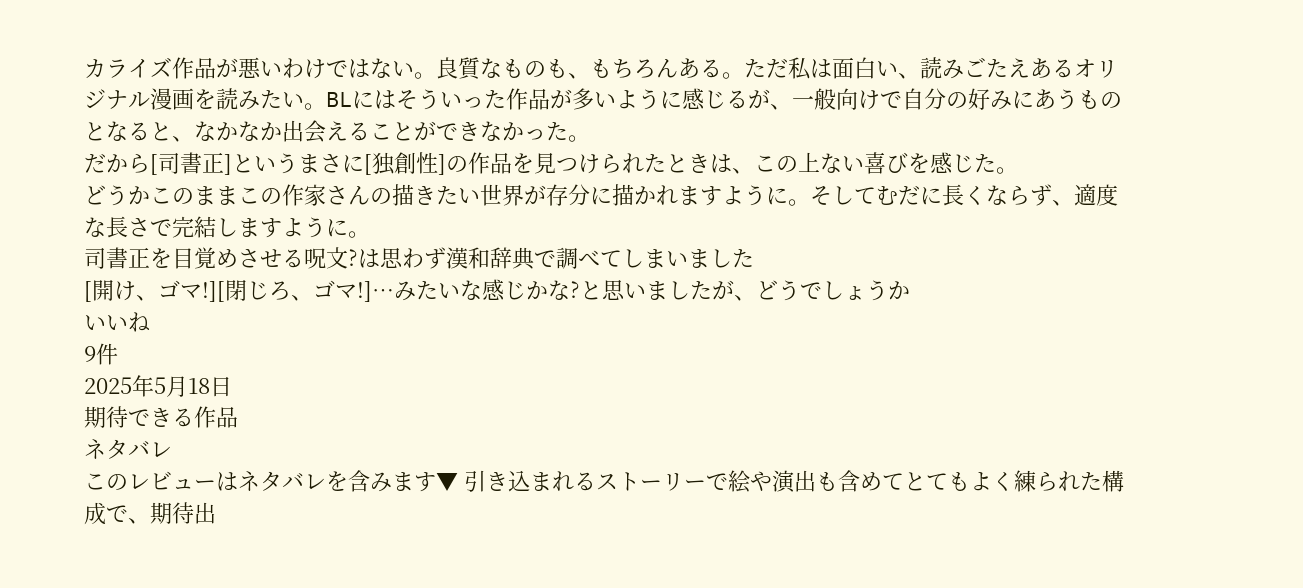カライズ作品が悪いわけではない。良質なものも、もちろんある。ただ私は面白い、読みごたえあるオリジナル漫画を読みたい。BLにはそういった作品が多いように感じるが、一般向けで自分の好みにあうものとなると、なかなか出会えることができなかった。
だから[司書正]というまさに[独創性]の作品を見つけられたときは、この上ない喜びを感じた。
どうかこのままこの作家さんの描きたい世界が存分に描かれますように。そしてむだに長くならず、適度な長さで完結しますように。
司書正を目覚めさせる呪文?は思わず漢和辞典で調べてしまいました
[開け、ゴマ!][閉じろ、ゴマ!]…みたいな感じかな?と思いましたが、どうでしょうか
いいね
9件
2025年5月18日
期待できる作品
ネタバレ
このレビューはネタバレを含みます▼ 引き込まれるストーリーで絵や演出も含めてとてもよく練られた構成で、期待出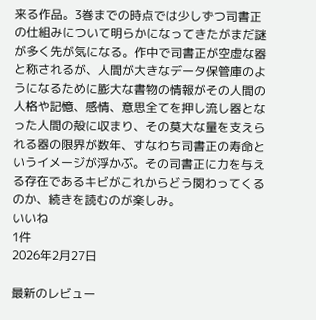来る作品。3巻までの時点では少しずつ司書正の仕組みについて明らかになってきたがまだ謎が多く先が気になる。作中で司書正が空虚な器と称されるが、人間が大きなデータ保管庫のようになるために膨大な書物の情報がその人間の人格や記憶、感情、意思全てを押し流し器となった人間の殻に収まり、その莫大な量を支えられる器の限界が数年、すなわち司書正の寿命というイメージが浮かぶ。その司書正に力を与える存在であるキビがこれからどう関わってくるのか、続きを読むのが楽しみ。
いいね
1件
2026年2月27日

最新のレビュー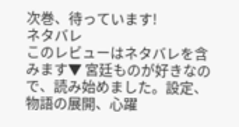次巻、待っています!
ネタバレ
このレビューはネタバレを含みます▼ 宮廷ものが好きなので、読み始めました。設定、物語の展開、心躍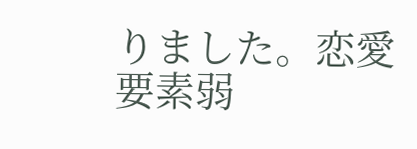りました。恋愛要素弱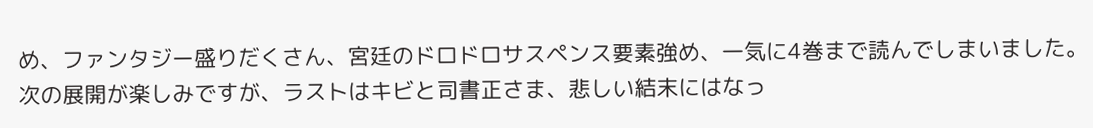め、ファンタジー盛りだくさん、宮廷のドロドロサスペンス要素強め、一気に4巻まで読んでしまいました。次の展開が楽しみですが、ラストはキビと司書正さま、悲しい結末にはなっ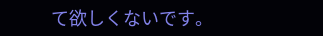て欲しくないです。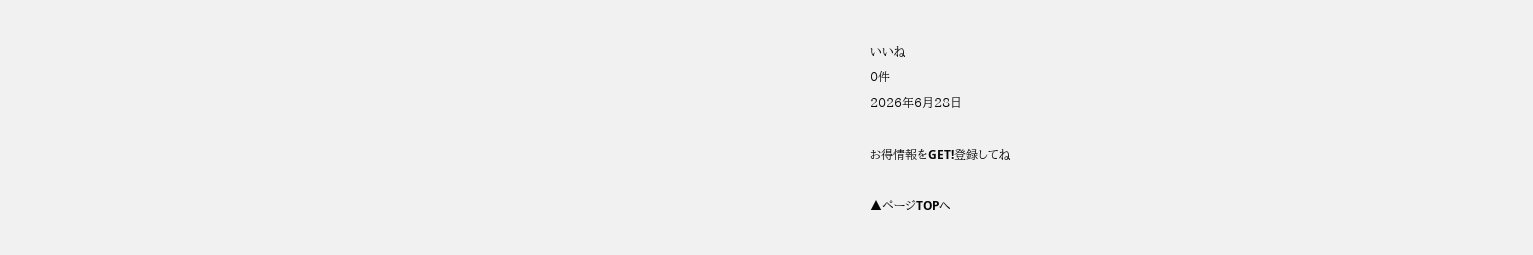いいね
0件
2026年6月28日

お得情報をGET!登録してね

▲ページTOPへ